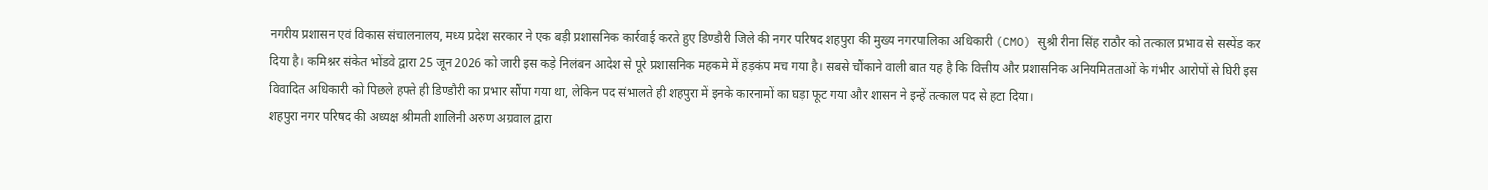नगरीय प्रशासन एवं विकास संचालनालय, मध्य प्रदेश सरकार ने एक बड़ी प्रशासनिक कार्रवाई करते हुए डिण्डौरी जिले की नगर परिषद शहपुरा की मुख्य नगरपालिका अधिकारी (CMO) सुश्री रीना सिंह राठौर को तत्काल प्रभाव से सस्पेंड कर दिया है। कमिश्नर संकेत भोंडवे द्वारा 25 जून 2026 को जारी इस कड़े निलंबन आदेश से पूरे प्रशासनिक महकमे में हड़कंप मच गया है। सबसे चौंकाने वाली बात यह है कि वित्तीय और प्रशासनिक अनियमितताओं के गंभीर आरोपों से घिरी इस विवादित अधिकारी को पिछले हफ्ते ही डिण्डौरी का प्रभार सौंपा गया था, लेकिन पद संभालते ही शहपुरा में इनके कारनामों का घड़ा फूट गया और शासन ने इन्हें तत्काल पद से हटा दिया।
शहपुरा नगर परिषद की अध्यक्ष श्रीमती शालिनी अरुण अग्रवाल द्वारा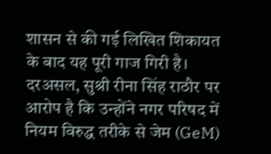शासन से की गई लिखित शिकायत के बाद यह पूरी गाज गिरी है। दरअसल, सुश्री रीना सिंह राठौर पर आरोप है कि उन्होंने नगर परिषद में नियम विरुद्ध तरीके से जेम (GeM)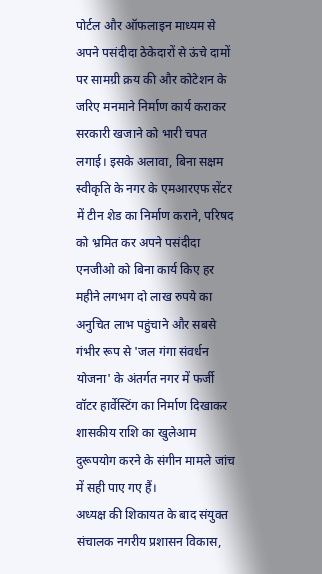पोर्टल और ऑफलाइन माध्यम से अपने पसंदीदा ठेकेदारों से ऊंचे दामों पर सामग्री क्रय की और कोटेशन के जरिए मनमाने निर्माण कार्य कराकर सरकारी खजाने को भारी चपत लगाई। इसके अलावा, बिना सक्षम स्वीकृति के नगर के एमआरएफ सेंटर में टीन शेड का निर्माण कराने, परिषद को भ्रमित कर अपने पसंदीदा एनजीओ को बिना कार्य किए हर महीने लगभग दो लाख रुपये का अनुचित लाभ पहुंचाने और सबसे गंभीर रूप से 'जल गंगा संवर्धन योजना' के अंतर्गत नगर में फर्जी वॉटर हार्वेस्टिंग का निर्माण दिखाकर शासकीय राशि का खुलेआम दुरूपयोग करने के संगीन मामले जांच में सही पाए गए हैं।
अध्यक्ष की शिकायत के बाद संयुक्त संचालक नगरीय प्रशासन विकास,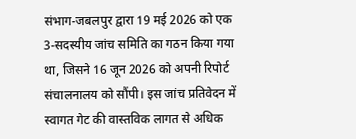संभाग-जबलपुर द्वारा 19 मई 2026 को एक 3-सदस्यीय जांच समिति का गठन किया गया था, जिसने 16 जून 2026 को अपनी रिपोर्ट संचालनालय को सौंपी। इस जांच प्रतिवेदन में स्वागत गेट की वास्तविक लागत से अधिक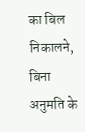का बिल निकालने, बिना अनुमति के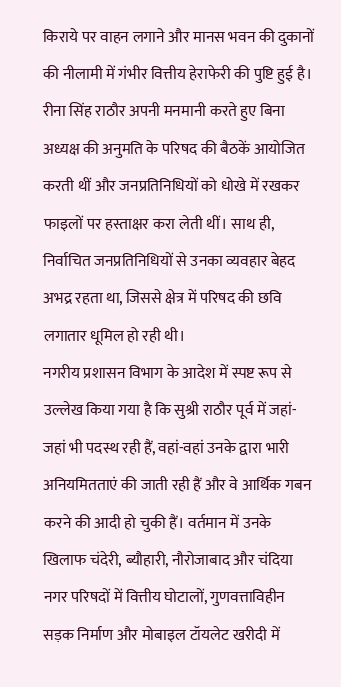किराये पर वाहन लगाने और मानस भवन की दुकानों की नीलामी में गंभीर वित्तीय हेराफेरी की पुष्टि हुई है। रीना सिंह राठौर अपनी मनमानी करते हुए बिना अध्यक्ष की अनुमति के परिषद की बैठकें आयोजित करती थीं और जनप्रतिनिधियों को धोखे में रखकर फाइलों पर हस्ताक्षर करा लेती थीं। साथ ही, निर्वाचित जनप्रतिनिधियों से उनका व्यवहार बेहद अभद्र रहता था, जिससे क्षेत्र में परिषद की छवि लगातार धूमिल हो रही थी।
नगरीय प्रशासन विभाग के आदेश में स्पष्ट रूप से उल्लेख किया गया है कि सुश्री राठौर पूर्व में जहां-जहां भी पदस्थ रही हैं, वहां-वहां उनके द्वारा भारी अनियमितताएं की जाती रही हैं और वे आर्थिक गबन करने की आदी हो चुकी हैं। वर्तमान में उनके खिलाफ चंदेरी, ब्यौहारी, नौरोजाबाद और चंदिया नगर परिषदों में वित्तीय घोटालों, गुणवत्ताविहीन सड़क निर्माण और मोबाइल टॉयलेट खरीदी में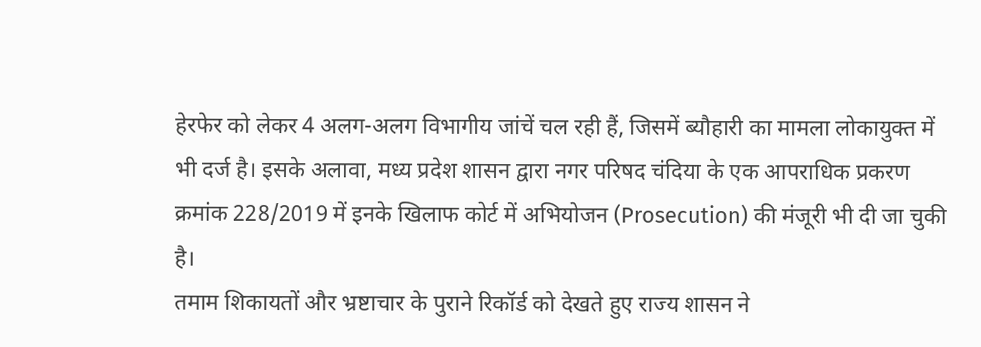हेरफेर को लेकर 4 अलग-अलग विभागीय जांचें चल रही हैं, जिसमें ब्यौहारी का मामला लोकायुक्त में भी दर्ज है। इसके अलावा, मध्य प्रदेश शासन द्वारा नगर परिषद चंदिया के एक आपराधिक प्रकरण क्रमांक 228/2019 में इनके खिलाफ कोर्ट में अभियोजन (Prosecution) की मंजूरी भी दी जा चुकी है।
तमाम शिकायतों और भ्रष्टाचार के पुराने रिकॉर्ड को देखते हुए राज्य शासन ने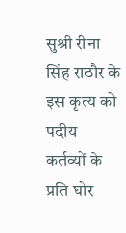सुश्री रीना सिंह राठौर के इस कृत्य को पदीय कर्तव्यों के प्रति घोर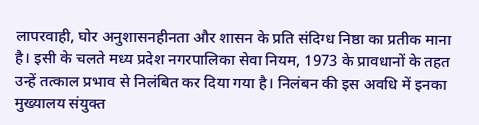लापरवाही, घोर अनुशासनहीनता और शासन के प्रति संदिग्ध निष्ठा का प्रतीक माना है। इसी के चलते मध्य प्रदेश नगरपालिका सेवा नियम, 1973 के प्रावधानों के तहत उन्हें तत्काल प्रभाव से निलंबित कर दिया गया है। निलंबन की इस अवधि में इनका मुख्यालय संयुक्त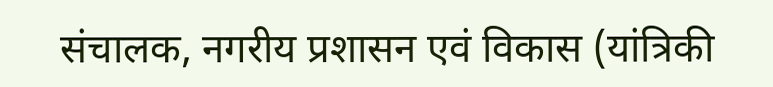संचालक, नगरीय प्रशासन एवं विकास (यांत्रिकी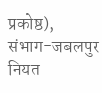प्रकोष्ठ), संभाग-जबलपुर नियत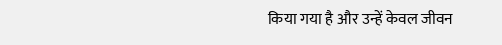किया गया है और उन्हें केवल जीवन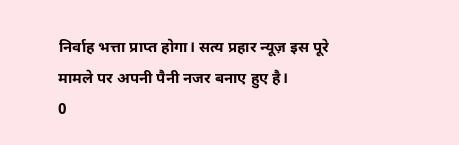निर्वाह भत्ता प्राप्त होगा। सत्य प्रहार न्यूज़ इस पूरे मामले पर अपनी पैनी नजर बनाए हुए है।
0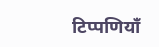टिप्पणियाँ